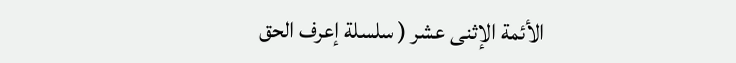الأئمة الإثنى عشر ( سلسلة إعرف الحق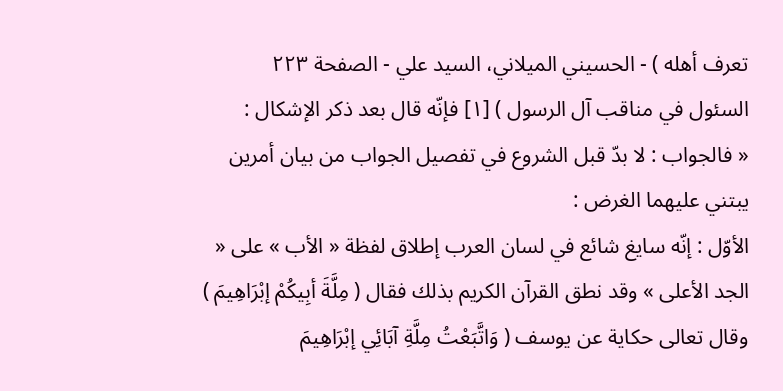تعرف أهله ) - الحسيني الميلاني، السيد علي - الصفحة ٢٢٣
السئول في مناقب آل الرسول ) [١] فإنّه قال بعد ذكر الإشكال :
« فالجواب : لا بدّ قبل الشروع في تفصيل الجواب من بيان أمرين يبتني عليهما الغرض :
الأوّل : إنّه سايغ شائع في لسان العرب إطلاق لفظة « الأب » على « الجد الأعلى » وقد نطق القرآن الكريم بذلك فقال ( مِلَّةَ أبِيكُمْ إبْرَاهِيمَ ) وقال تعالى حكاية عن يوسف ( وَاتَّبَعْتُ مِلَّةِ آبَائِي إبْرَاهِيمَ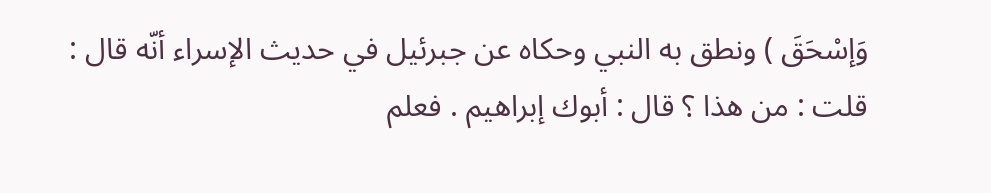وَإسْحَقَ ) ونطق به النبي وحكاه عن جبرئيل في حديث الإسراء أنّه قال : قلت : من هذا ؟ قال : أبوك إبراهيم . فعلم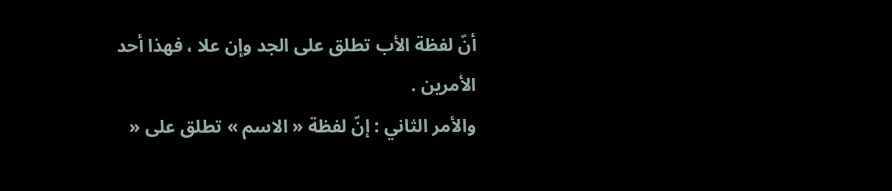أنّ لفظة الأب تطلق على الجد وإن علا ، فهذا أحد الأمرين .
والأمر الثاني : إنّ لفظة « الاسم » تطلق على «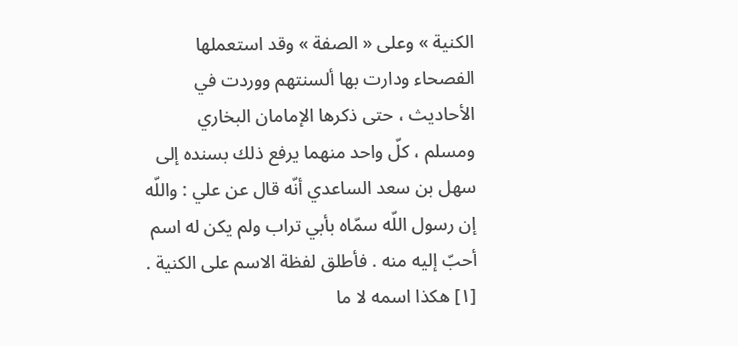الكنية » وعلى « الصفة » وقد استعملها الفصحاء ودارت بها ألسنتهم ووردت في الأحاديث ، حتى ذكرها الإمامان البخاري ومسلم ، كلّ واحد منهما يرفع ذلك بسنده إلى سهل بن سعد الساعدي أنّه قال عن علي : واللّه إن رسول اللّه سمّاه بأبي تراب ولم يكن له اسم أحبّ إليه منه . فأطلق لفظة الاسم على الكنية .
[١] هكذا اسمه لا ما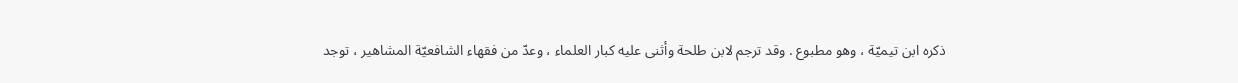ذكره ابن تيميّة ، وهو مطبوع . وقد ترجم لابن طلحة وأثنى عليه كبار العلماء ، وعدّ من فقهاء الشافعيّة المشاهير ، توجد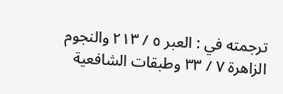ترجمته في : العبر ٥ / ٢١٣ والنجوم الزاهرة ٧ / ٣٣ وطبقات الشافعية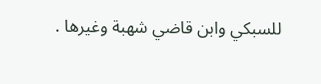للسبكي وابن قاضي شهبة وغيرها .